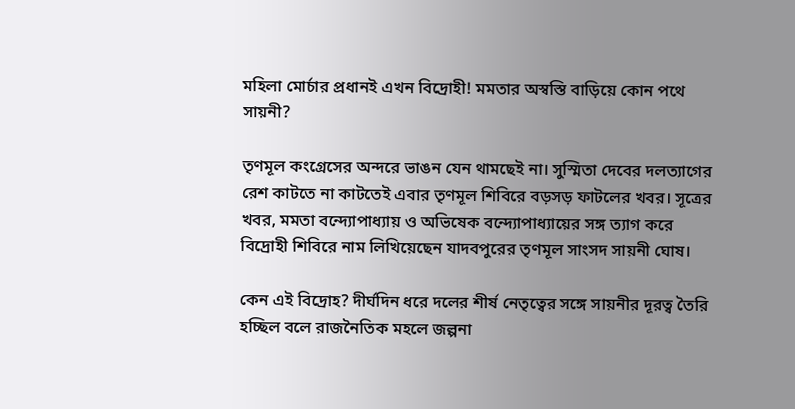মহিলা মোর্চার প্রধানই এখন বিদ্রোহী! মমতার অস্বস্তি বাড়িয়ে কোন পথে সায়নী?

তৃণমূল কংগ্রেসের অন্দরে ভাঙন যেন থামছেই না। সুস্মিতা দেবের দলত্যাগের রেশ কাটতে না কাটতেই এবার তৃণমূল শিবিরে বড়সড় ফাটলের খবর। সূত্রের খবর, মমতা বন্দ্যোপাধ্যায় ও অভিষেক বন্দ্যোপাধ্যায়ের সঙ্গ ত্যাগ করে বিদ্রোহী শিবিরে নাম লিখিয়েছেন যাদবপুরের তৃণমূল সাংসদ সায়নী ঘোষ।

কেন এই বিদ্রোহ? দীর্ঘদিন ধরে দলের শীর্ষ নেতৃত্বের সঙ্গে সায়নীর দূরত্ব তৈরি হচ্ছিল বলে রাজনৈতিক মহলে জল্পনা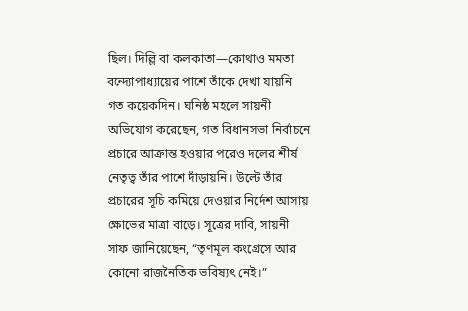ছিল। দিল্লি বা কলকাতা—কোথাও মমতা বন্দ্যোপাধ্যায়ের পাশে তাঁকে দেখা যায়নি গত কয়েকদিন। ঘনিষ্ঠ মহলে সায়নী অভিযোগ করেছেন, গত বিধানসভা নির্বাচনে প্রচারে আক্রান্ত হওয়ার পরেও দলের শীর্ষ নেতৃত্ব তাঁর পাশে দাঁড়ায়নি। উল্টে তাঁর প্রচারের সূচি কমিয়ে দেওয়ার নির্দেশ আসায় ক্ষোভের মাত্রা বাড়ে। সূত্রের দাবি, সায়নী সাফ জানিয়েছেন, “তৃণমূল কংগ্রেসে আর কোনো রাজনৈতিক ভবিষ্যৎ নেই।”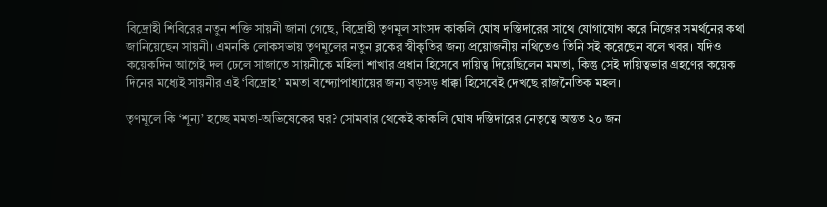বিদ্রোহী শিবিরের নতুন শক্তি সায়নী জানা গেছে, বিদ্রোহী তৃণমূল সাংসদ কাকলি ঘোষ দস্তিদারের সাথে যোগাযোগ করে নিজের সমর্থনের কথা জানিয়েছেন সায়নী। এমনকি লোকসভায় তৃণমূলের নতুন ব্লকের স্বীকৃতির জন্য প্রয়োজনীয় নথিতেও তিনি সই করেছেন বলে খবর। যদিও কয়েকদিন আগেই দল ঢেলে সাজাতে সায়নীকে মহিলা শাখার প্রধান হিসেবে দায়িত্ব দিয়েছিলেন মমতা, কিন্তু সেই দায়িত্বভার গ্রহণের কয়েক দিনের মধ্যেই সায়নীর এই ‘বিদ্রোহ’ মমতা বন্দ্যোপাধ্যায়ের জন্য বড়সড় ধাক্কা হিসেবেই দেখছে রাজনৈতিক মহল।

তৃণমূলে কি ‘শূন্য’ হচ্ছে মমতা-অভিষেকের ঘর? সোমবার থেকেই কাকলি ঘোষ দস্তিদারের নেতৃত্বে অন্তত ২০ জন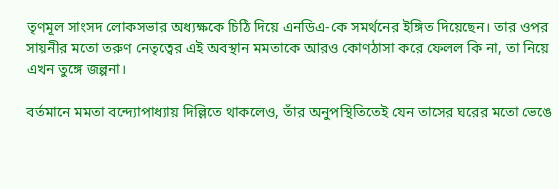তৃণমূল সাংসদ লোকসভার অধ্যক্ষকে চিঠি দিয়ে এনডিএ-কে সমর্থনের ইঙ্গিত দিয়েছেন। তার ওপর সায়নীর মতো তরুণ নেতৃত্বের এই অবস্থান মমতাকে আরও কোণঠাসা করে ফেলল কি না, তা নিয়ে এখন তুঙ্গে জল্পনা।

বর্তমানে মমতা বন্দ্যোপাধ্যায় দিল্লিতে থাকলেও, তাঁর অনুপস্থিতিতেই যেন তাসের ঘরের মতো ভেঙে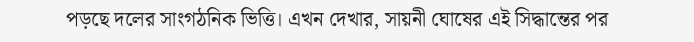পড়ছে দলের সাংগঠনিক ভিত্তি। এখন দেখার, সায়নী ঘোষের এই সিদ্ধান্তের পর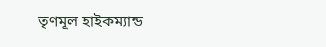তৃণমূল হাইকম্যান্ড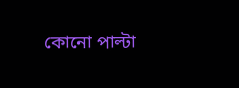কোনো পাল্টা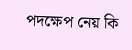পদক্ষেপ নেয় কি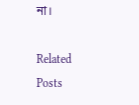না।

Related Posts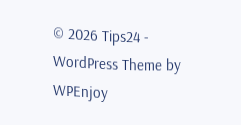© 2026 Tips24 - WordPress Theme by WPEnjoy